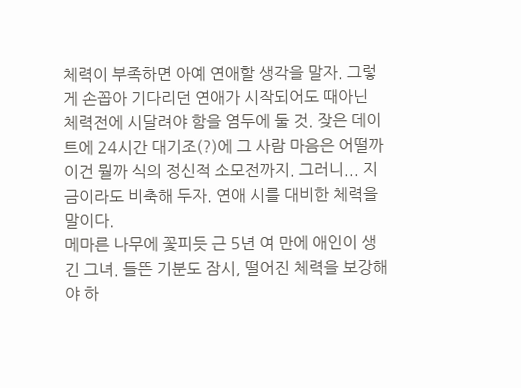체력이 부족하면 아예 연애할 생각을 말자. 그렇게 손꼽아 기다리던 연애가 시작되어도 때아닌 체력전에 시달려야 함을 염두에 둘 것. 잦은 데이트에 24시간 대기조(?)에 그 사람 마음은 어떨까 이건 뭘까 식의 정신적 소모전까지. 그러니... 지금이라도 비축해 두자. 연애 시를 대비한 체력을 말이다.
메마른 나무에 꽃피듯 근 5년 여 만에 애인이 생긴 그녀. 들뜬 기분도 잠시, 떨어진 체력을 보강해야 하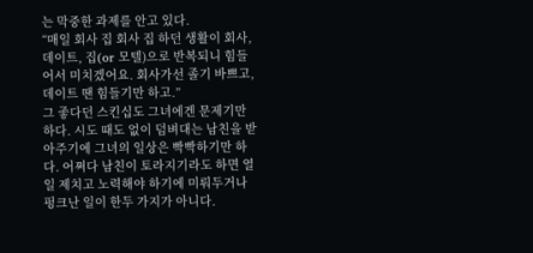는 막중한 과제를 안고 있다.
“매일 회사 집 회사 집 하던 생활이 회사, 데이트, 집(or 모텔)으로 반복되니 힘들어서 미치겠어요. 회사가선 졸기 바쁘고, 데이트 땐 힘들기만 하고.”
그 좋다던 스킨십도 그녀에겐 문제기만 하다. 시도 때도 없이 덤벼대는 남친을 받아주기에 그녀의 일상은 빡빡하기만 하다. 어쩌다 남친이 토라지기라도 하면 열일 제치고 노력해야 하기에 미뤄두거나 펑크난 일이 한두 가지가 아니다.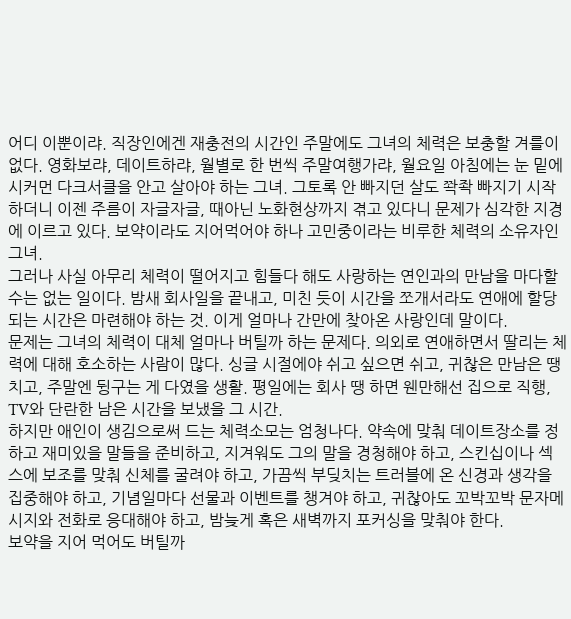어디 이뿐이랴. 직장인에겐 재충전의 시간인 주말에도 그녀의 체력은 보충할 겨를이 없다. 영화보랴, 데이트하랴, 월별로 한 번씩 주말여행가랴, 월요일 아침에는 눈 밑에 시커먼 다크서클을 안고 살아야 하는 그녀. 그토록 안 빠지던 살도 쫙좍 빠지기 시작하더니 이젠 주름이 자글자글, 때아닌 노화현상까지 겪고 있다니 문제가 심각한 지경에 이르고 있다. 보약이라도 지어먹어야 하나 고민중이라는 비루한 체력의 소유자인 그녀.
그러나 사실 아무리 체력이 떨어지고 힘들다 해도 사랑하는 연인과의 만남을 마다할 수는 없는 일이다. 밤새 회사일을 끝내고, 미친 듯이 시간을 쪼개서라도 연애에 할당되는 시간은 마련해야 하는 것. 이게 얼마나 간만에 찾아온 사랑인데 말이다.
문제는 그녀의 체력이 대체 얼마나 버틸까 하는 문제다. 의외로 연애하면서 딸리는 체력에 대해 호소하는 사람이 많다. 싱글 시절에야 쉬고 싶으면 쉬고, 귀찮은 만남은 땡치고, 주말엔 뒹구는 게 다였을 생활. 평일에는 회사 땡 하면 웬만해선 집으로 직행, TV와 단란한 남은 시간을 보냈을 그 시간.
하지만 애인이 생김으로써 드는 체력소모는 엄청나다. 약속에 맞춰 데이트장소를 정하고 재미있을 말들을 준비하고, 지겨워도 그의 말을 경청해야 하고, 스킨십이나 섹스에 보조를 맞춰 신체를 굴려야 하고, 가끔씩 부딪치는 트러블에 온 신경과 생각을 집중해야 하고, 기념일마다 선물과 이벤트를 챙겨야 하고, 귀찮아도 꼬박꼬박 문자메시지와 전화로 응대해야 하고, 밤늦게 혹은 새벽까지 포커싱을 맞춰야 한다.
보약을 지어 먹어도 버틸까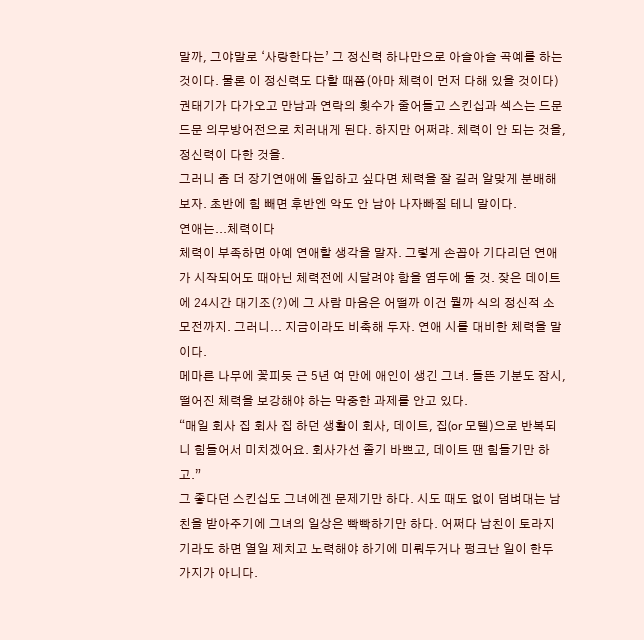말까, 그야말로 ‘사랑한다는’ 그 정신력 하나만으로 아슬아슬 곡예를 하는 것이다. 물론 이 정신력도 다할 때쯤(아마 체력이 먼저 다해 있을 것이다) 권태기가 다가오고 만남과 연락의 횟수가 줄어들고 스킨십과 섹스는 드문드문 의무방어전으로 치러내게 된다. 하지만 어쩌랴. 체력이 안 되는 것을, 정신력이 다한 것을.
그러니 좀 더 장기연애에 돌입하고 싶다면 체력을 잘 길러 알맞게 분배해 보자. 초반에 힘 빼면 후반엔 악도 안 남아 나자빠질 테니 말이다.
연애는...체력이다
체력이 부족하면 아예 연애할 생각을 말자. 그렇게 손꼽아 기다리던 연애가 시작되어도 때아닌 체력전에 시달려야 함을 염두에 둘 것. 잦은 데이트에 24시간 대기조(?)에 그 사람 마음은 어떨까 이건 뭘까 식의 정신적 소모전까지. 그러니... 지금이라도 비축해 두자. 연애 시를 대비한 체력을 말이다.
메마른 나무에 꽃피듯 근 5년 여 만에 애인이 생긴 그녀. 들뜬 기분도 잠시, 떨어진 체력을 보강해야 하는 막중한 과제를 안고 있다.
“매일 회사 집 회사 집 하던 생활이 회사, 데이트, 집(or 모텔)으로 반복되니 힘들어서 미치겠어요. 회사가선 졸기 바쁘고, 데이트 땐 힘들기만 하고.”
그 좋다던 스킨십도 그녀에겐 문제기만 하다. 시도 때도 없이 덤벼대는 남친을 받아주기에 그녀의 일상은 빡빡하기만 하다. 어쩌다 남친이 토라지기라도 하면 열일 제치고 노력해야 하기에 미뤄두거나 펑크난 일이 한두 가지가 아니다.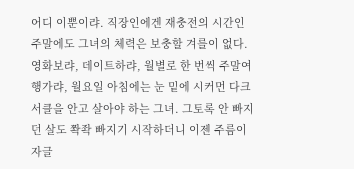어디 이뿐이랴. 직장인에겐 재충전의 시간인 주말에도 그녀의 체력은 보충할 겨를이 없다. 영화보랴, 데이트하랴, 월별로 한 번씩 주말여행가랴, 월요일 아침에는 눈 밑에 시커먼 다크서클을 안고 살아야 하는 그녀. 그토록 안 빠지던 살도 쫙좍 빠지기 시작하더니 이젠 주름이 자글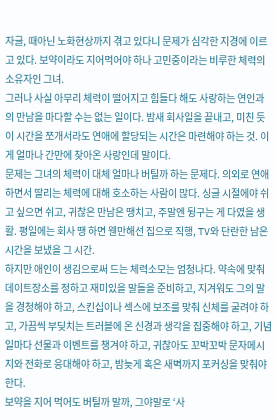자글, 때아닌 노화현상까지 겪고 있다니 문제가 심각한 지경에 이르고 있다. 보약이라도 지어먹어야 하나 고민중이라는 비루한 체력의 소유자인 그녀.
그러나 사실 아무리 체력이 떨어지고 힘들다 해도 사랑하는 연인과의 만남을 마다할 수는 없는 일이다. 밤새 회사일을 끝내고, 미친 듯이 시간을 쪼개서라도 연애에 할당되는 시간은 마련해야 하는 것. 이게 얼마나 간만에 찾아온 사랑인데 말이다.
문제는 그녀의 체력이 대체 얼마나 버틸까 하는 문제다. 의외로 연애하면서 딸리는 체력에 대해 호소하는 사람이 많다. 싱글 시절에야 쉬고 싶으면 쉬고, 귀찮은 만남은 땡치고, 주말엔 뒹구는 게 다였을 생활. 평일에는 회사 땡 하면 웬만해선 집으로 직행, TV와 단란한 남은 시간을 보냈을 그 시간.
하지만 애인이 생김으로써 드는 체력소모는 엄청나다. 약속에 맞춰 데이트장소를 정하고 재미있을 말들을 준비하고, 지겨워도 그의 말을 경청해야 하고, 스킨십이나 섹스에 보조를 맞춰 신체를 굴려야 하고, 가끔씩 부딪치는 트러블에 온 신경과 생각을 집중해야 하고, 기념일마다 선물과 이벤트를 챙겨야 하고, 귀찮아도 꼬박꼬박 문자메시지와 전화로 응대해야 하고, 밤늦게 혹은 새벽까지 포커싱을 맞춰야 한다.
보약을 지어 먹어도 버틸까 말까, 그야말로 ‘사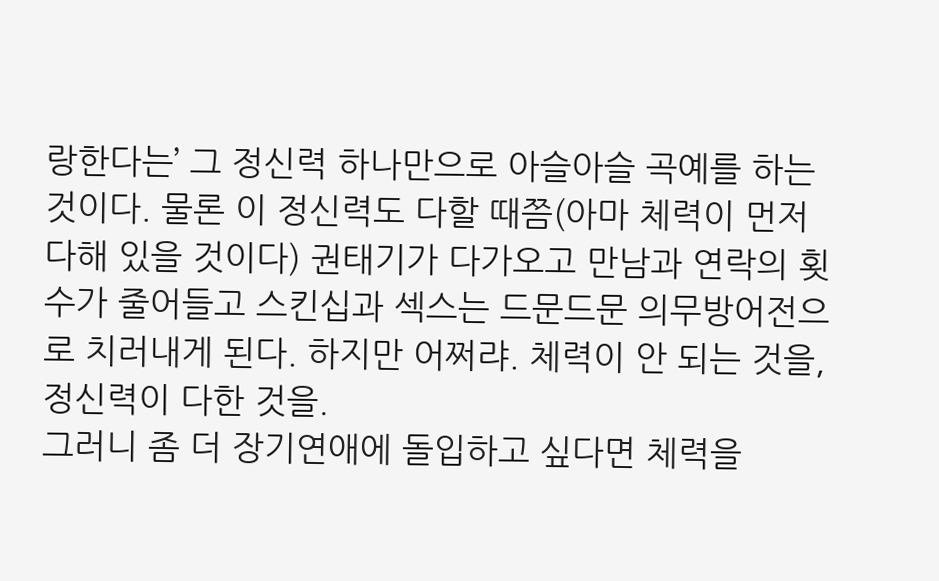랑한다는’ 그 정신력 하나만으로 아슬아슬 곡예를 하는 것이다. 물론 이 정신력도 다할 때쯤(아마 체력이 먼저 다해 있을 것이다) 권태기가 다가오고 만남과 연락의 횟수가 줄어들고 스킨십과 섹스는 드문드문 의무방어전으로 치러내게 된다. 하지만 어쩌랴. 체력이 안 되는 것을, 정신력이 다한 것을.
그러니 좀 더 장기연애에 돌입하고 싶다면 체력을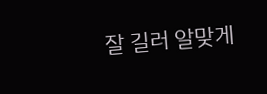잘 길러 알맞게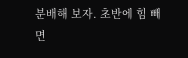분배해 보자. 초반에 힘 빼면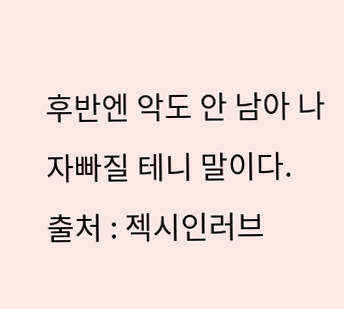후반엔 악도 안 남아 나자빠질 테니 말이다.
출처 : 젝시인러브